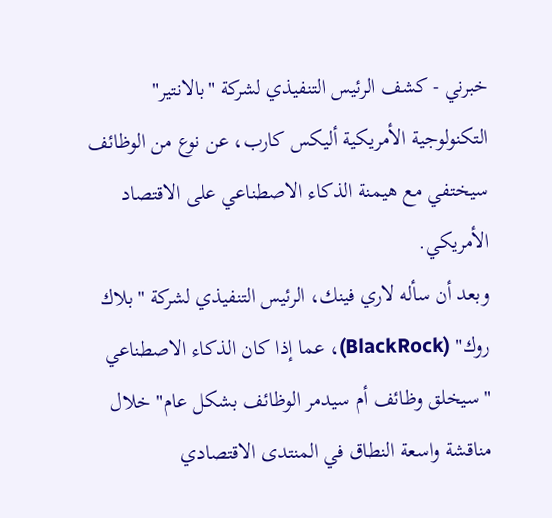خبرني - كشف الرئيس التنفيذي لشركة "بالانتير" التكنولوجية الأمريكية أليكس كارب، عن نوع من الوظائف سيختفي مع هيمنة الذكاء الاصطناعي على الاقتصاد الأمريكي.
وبعد أن سأله لاري فينك، الرئيس التنفيذي لشركة "بلاك روك" (BlackRock)، عما إذا كان الذكاء الاصطناعي "سيخلق وظائف أم سيدمر الوظائف بشكل عام" خلال مناقشة واسعة النطاق في المنتدى الاقتصادي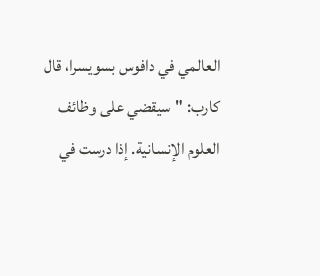العالمي في دافوس بسويسرا، قال كارب: "سيقضي على وظائف العلوم الإنسانية. إذا درست في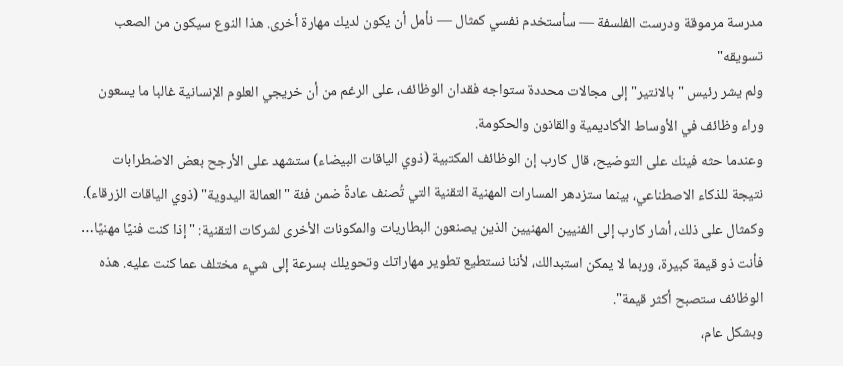مدرسة مرموقة ودرست الفلسفة — سأستخدم نفسي كمثال — نأمل أن يكون لديك مهارة أخرى. هذا النوع سيكون من الصعب تسويقه"
ولم يشر رئيس "بالانتير" إلى مجالات محددة ستواجه فقدان الوظائف، على الرغم من أن خريجي العلوم الإنسانية غالبا ما يسعون وراء وظائف في الأوساط الأكاديمية والقانون والحكومة.
وعندما حثه فينك على التوضيح، قال كارب إن الوظائف المكتبية (ذوي الياقات البيضاء) ستشهد على الأرجح بعض الاضطرابات نتيجة للذكاء الاصطناعي، بينما ستزدهر المسارات المهنية التقنية التي تُصنف عادةً ضمن فئة "العمالة اليدوية" (ذوي الياقات الزرقاء).
وكمثال على ذلك، أشار كارب إلى الفنيين المهنيين الذين يصنعون البطاريات والمكونات الأخرى لشركات التقنية: "إذا كنت فنيًا مهنيًا… فأنت ذو قيمة كبيرة، وربما لا يمكن استبدالك، لأننا نستطيع تطوير مهاراتك وتحويلك بسرعة إلى شيء مختلف عما كنت عليه. هذه الوظائف ستصبح أكثر قيمة".
وبشكل عام،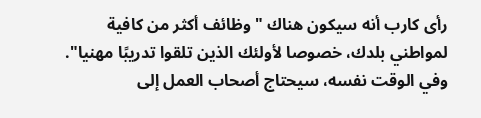رأى كارب أنه سيكون هناك "وظائف أكثر من كافية لمواطني بلدك، خصوصا لأولئك الذين تلقوا تدريبًا مهنيا". وفي الوقت نفسه، سيحتاج أصحاب العمل إلى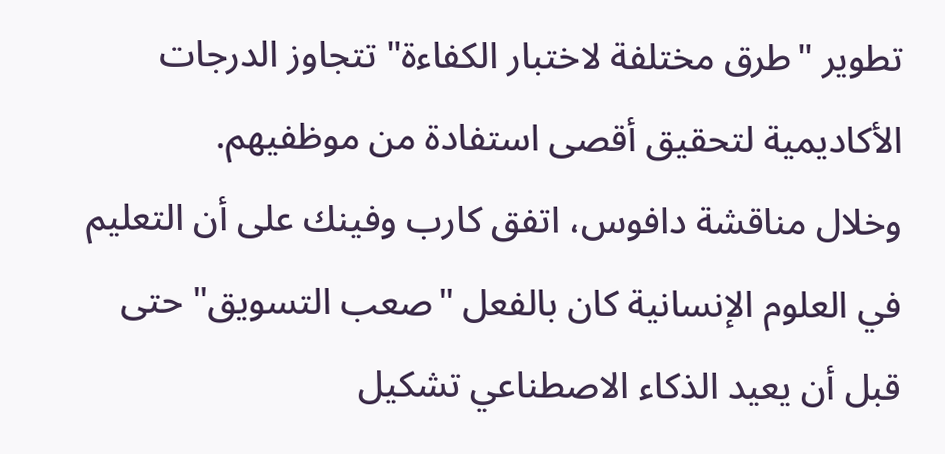تطوير "طرق مختلفة لاختبار الكفاءة" تتجاوز الدرجات الأكاديمية لتحقيق أقصى استفادة من موظفيهم.
وخلال مناقشة دافوس، اتفق كارب وفينك على أن التعليم في العلوم الإنسانية كان بالفعل "صعب التسويق" حتى قبل أن يعيد الذكاء الاصطناعي تشكيل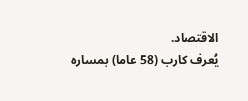الاقتصاد.
يُعرف كارب (58 عاما) بمساره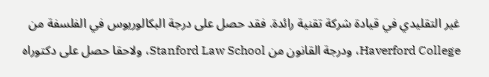غير التقليدي في قيادة شركة تقنية رائدة. فقد حصل على درجة البكالوريوس في الفلسفة من Haverford College، ودرجة القانون من Stanford Law School، ولاحقا حصل على دكتوراه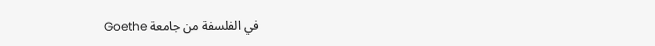في الفلسفة من جامعة Goethe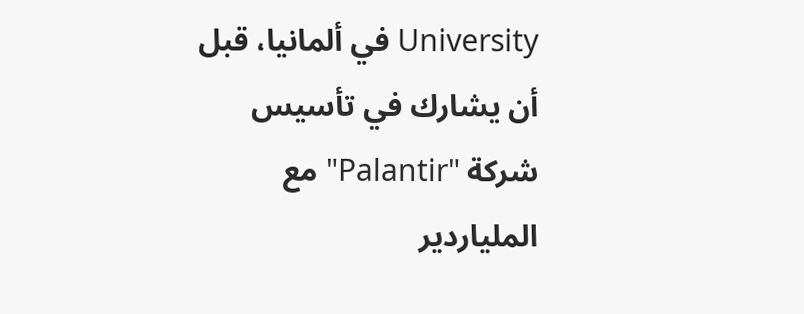University في ألمانيا، قبل أن يشارك في تأسيس شركة "Palantir" مع الملياردير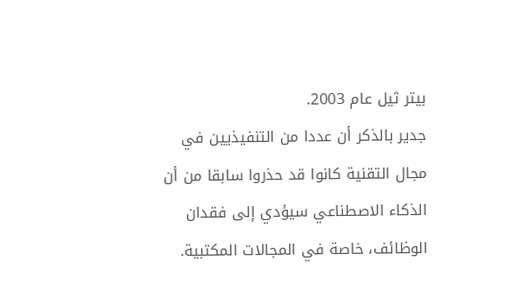بيتر ثيل عام 2003.
جدير بالذكر أن عددا من التنفيذيين في مجال التقنية كانوا قد حذروا سابقا من أن الذكاء الاصطناعي سيؤدي إلى فقدان الوظائف، خاصة في المجالات المكتبية.